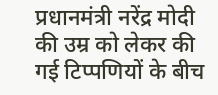प्रधानमंत्री नरेंद्र मोदी की उम्र को लेकर की गई टिप्पणियों के बीच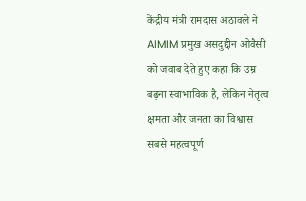केंद्रीय मंत्री रामदास अठावले ने AIMIM प्रमुख असदुद्दीन ओवैसी को जवाब देते हुए कहा कि उम्र बढ़ना स्वाभाविक है, लेकिन नेतृत्व क्षमता और जनता का विश्वास सबसे महत्वपूर्ण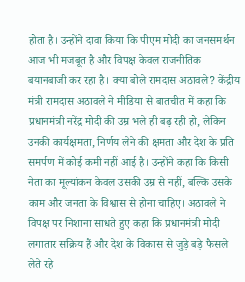होता है। उन्होंने दावा किया कि पीएम मोदी का जनसमर्थन आज भी मजबूत है और विपक्ष केवल राजनीतिक बयानबाजी कर रहा है। क्या बोले रामदास अठावले? केंद्रीय मंत्री रामदास अठावले ने मीडिया से बातचीत में कहा कि प्रधानमंत्री नरेंद्र मोदी की उम्र भले ही बढ़ रही हो, लेकिन उनकी कार्यक्षमता, निर्णय लेने की क्षमता और देश के प्रति समर्पण में कोई कमी नहीं आई है। उन्होंने कहा कि किसी नेता का मूल्यांकन केवल उसकी उम्र से नहीं, बल्कि उसके काम और जनता के विश्वास से होना चाहिए। अठावले ने विपक्ष पर निशाना साधते हुए कहा कि प्रधानमंत्री मोदी लगातार सक्रिय हैं और देश के विकास से जुड़े बड़े फैसले लेते रहे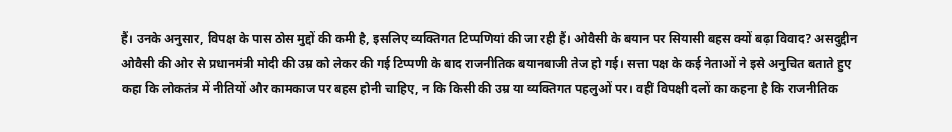हैं। उनके अनुसार, विपक्ष के पास ठोस मुद्दों की कमी है, इसलिए व्यक्तिगत टिप्पणियां की जा रही हैं। ओवैसी के बयान पर सियासी बहस क्यों बढ़ा विवाद? असदुद्दीन ओवैसी की ओर से प्रधानमंत्री मोदी की उम्र को लेकर की गई टिप्पणी के बाद राजनीतिक बयानबाजी तेज हो गई। सत्ता पक्ष के कई नेताओं ने इसे अनुचित बताते हुए कहा कि लोकतंत्र में नीतियों और कामकाज पर बहस होनी चाहिए, न कि किसी की उम्र या व्यक्तिगत पहलुओं पर। वहीं विपक्षी दलों का कहना है कि राजनीतिक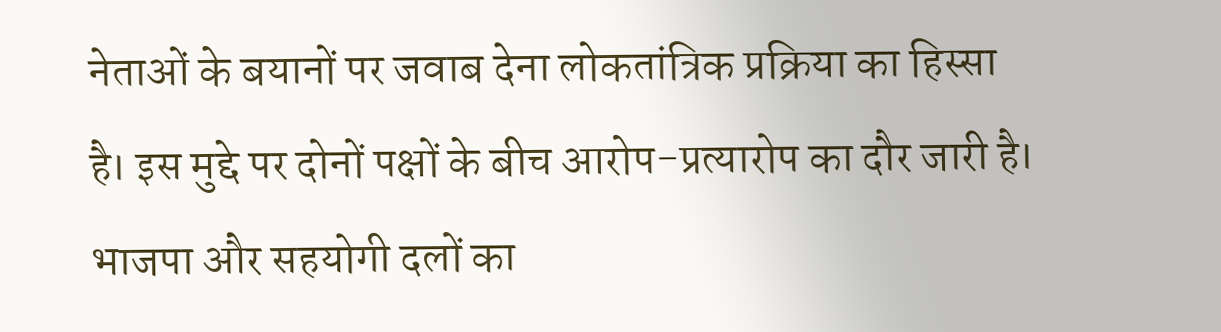नेताओं के बयानों पर जवाब देना लोकतांत्रिक प्रक्रिया का हिस्सा है। इस मुद्दे पर दोनों पक्षों के बीच आरोप-प्रत्यारोप का दौर जारी है। भाजपा और सहयोगी दलों का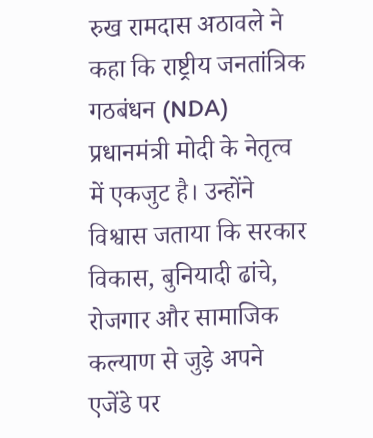रुख रामदास अठावले ने कहा कि राष्ट्रीय जनतांत्रिक गठबंधन (NDA) प्रधानमंत्री मोदी के नेतृत्व में एकजुट है। उन्होंने विश्वास जताया कि सरकार विकास, बुनियादी ढांचे, रोजगार और सामाजिक कल्याण से जुड़े अपने एजेंडे पर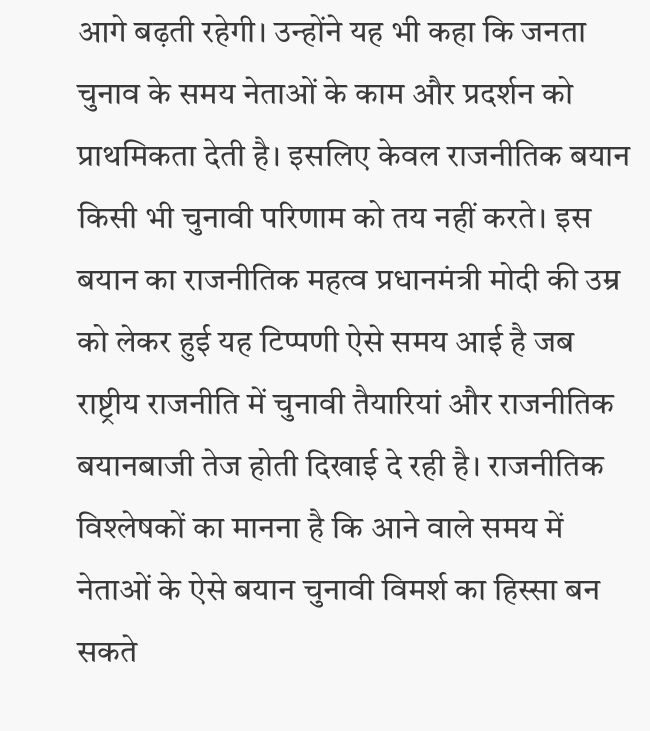आगे बढ़ती रहेगी। उन्होंने यह भी कहा कि जनता चुनाव के समय नेताओं के काम और प्रदर्शन को प्राथमिकता देती है। इसलिए केवल राजनीतिक बयान किसी भी चुनावी परिणाम को तय नहीं करते। इस बयान का राजनीतिक महत्व प्रधानमंत्री मोदी की उम्र को लेकर हुई यह टिप्पणी ऐसे समय आई है जब राष्ट्रीय राजनीति में चुनावी तैयारियां और राजनीतिक बयानबाजी तेज होती दिखाई दे रही है। राजनीतिक विश्लेषकों का मानना है कि आने वाले समय में नेताओं के ऐसे बयान चुनावी विमर्श का हिस्सा बन सकते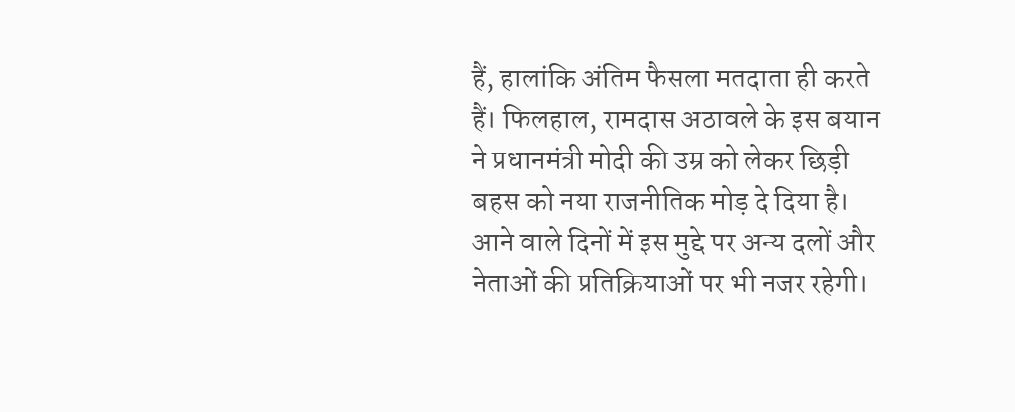हैं, हालांकि अंतिम फैसला मतदाता ही करते हैं। फिलहाल, रामदास अठावले के इस बयान ने प्रधानमंत्री मोदी की उम्र को लेकर छिड़ी बहस को नया राजनीतिक मोड़ दे दिया है। आने वाले दिनों में इस मुद्दे पर अन्य दलों और नेताओं की प्रतिक्रियाओं पर भी नजर रहेगी।